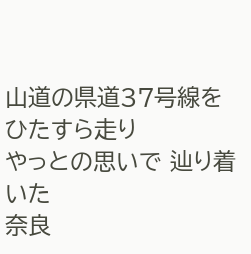山道の県道37号線をひたすら走り
やっとの思いで 辿り着いた
奈良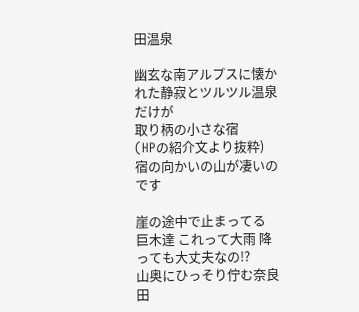田温泉

幽玄な南アルプスに懐かれた静寂とツルツル温泉だけが
取り柄の小さな宿
(HPの紹介文より抜粋)
宿の向かいの山が凄いのです

崖の途中で止まってる
巨木達 これって大雨 降っても大丈夫なの!?
山奥にひっそり佇む奈良田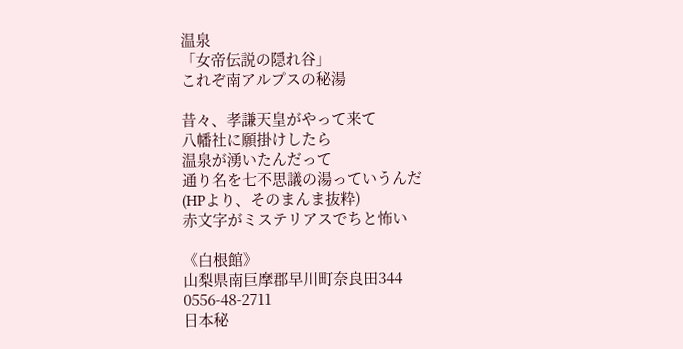温泉
「女帝伝説の隠れ谷」
これぞ南アルプスの秘湯

昔々、孝謙天皇がやって来て
八幡社に願掛けしたら
温泉が湧いたんだって
通り名を七不思議の湯っていうんだ
(HPより、そのまんま抜粋)
赤文字がミステリアスでちと怖い

《白根館》
山梨県南巨摩郡早川町奈良田344
0556-48-2711
日本秘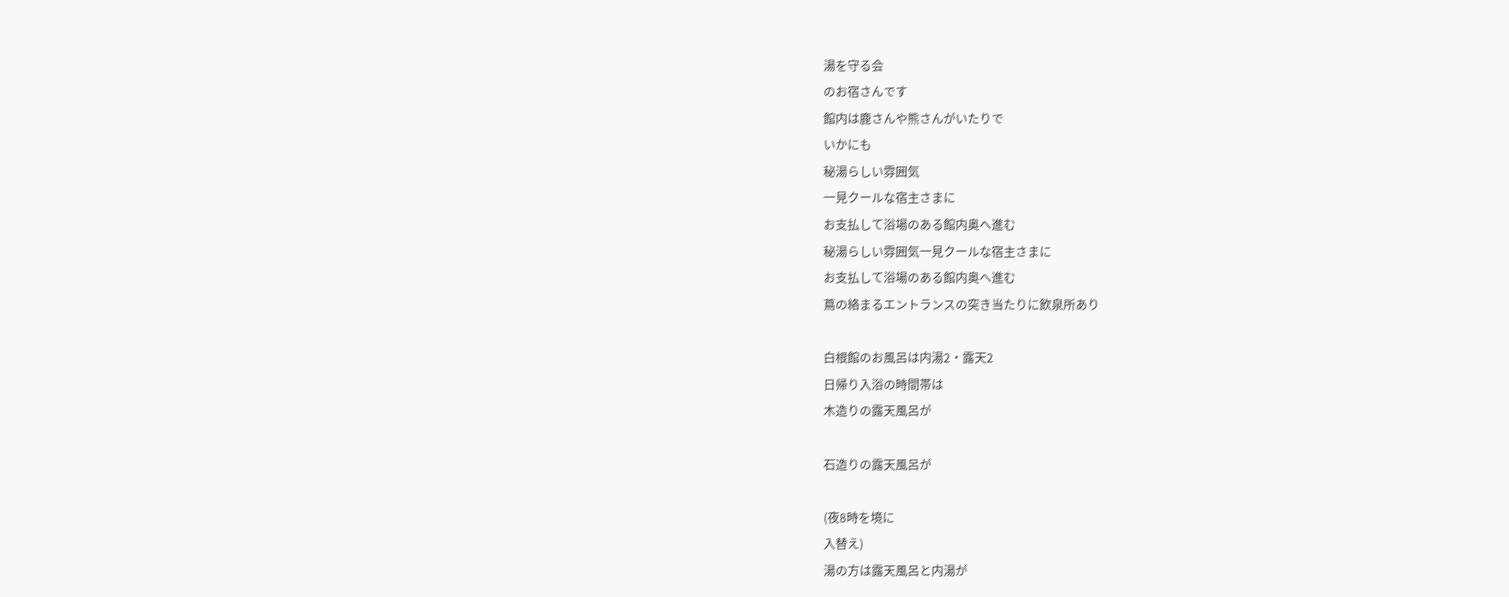湯を守る会
のお宿さんです
館内は鹿さんや熊さんがいたりで
いかにも
秘湯らしい雰囲気
一見クールな宿主さまに
お支払して浴場のある館内奥へ進む
秘湯らしい雰囲気一見クールな宿主さまに
お支払して浴場のある館内奥へ進む
蔦の絡まるエントランスの突き当たりに飲泉所あり

白根館のお風呂は内湯2・露天2
日帰り入浴の時間帯は
木造りの露天風呂が

石造りの露天風呂が

(夜8時を境に
入替え)
湯の方は露天風呂と内湯が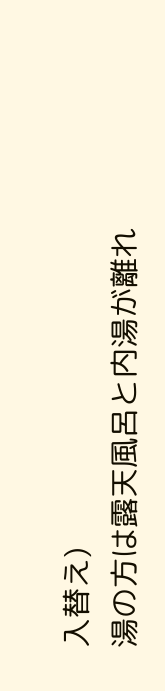入替え)
湯の方は露天風呂と内湯が離れ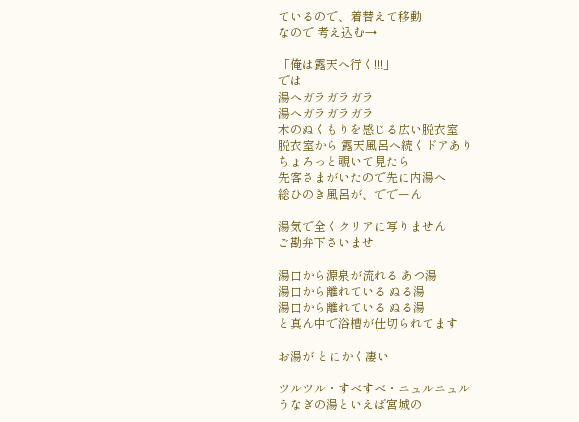ているので、着替えて移動
なので 考え込む→

「俺は露天へ行く!!!」
では
湯へガラガラガラ
湯へガラガラガラ
木のぬくもりを感じる広い脱衣室
脱衣室から 露天風呂へ続くドアあり
ちょろっと覗いて見たら
先客さまがいたので先に内湯へ
総ひのき風呂が、ででーん

湯気で全くクリアに写りません
ご勘弁下さいませ

湯口から源泉が流れる あつ湯
湯口から離れている ぬる湯
湯口から離れている ぬる湯
と真ん中で浴槽が仕切られてます

お湯が とにかく凄い

ツルツル・すべすべ・ニュルニュル
うなぎの湯といえば宮城の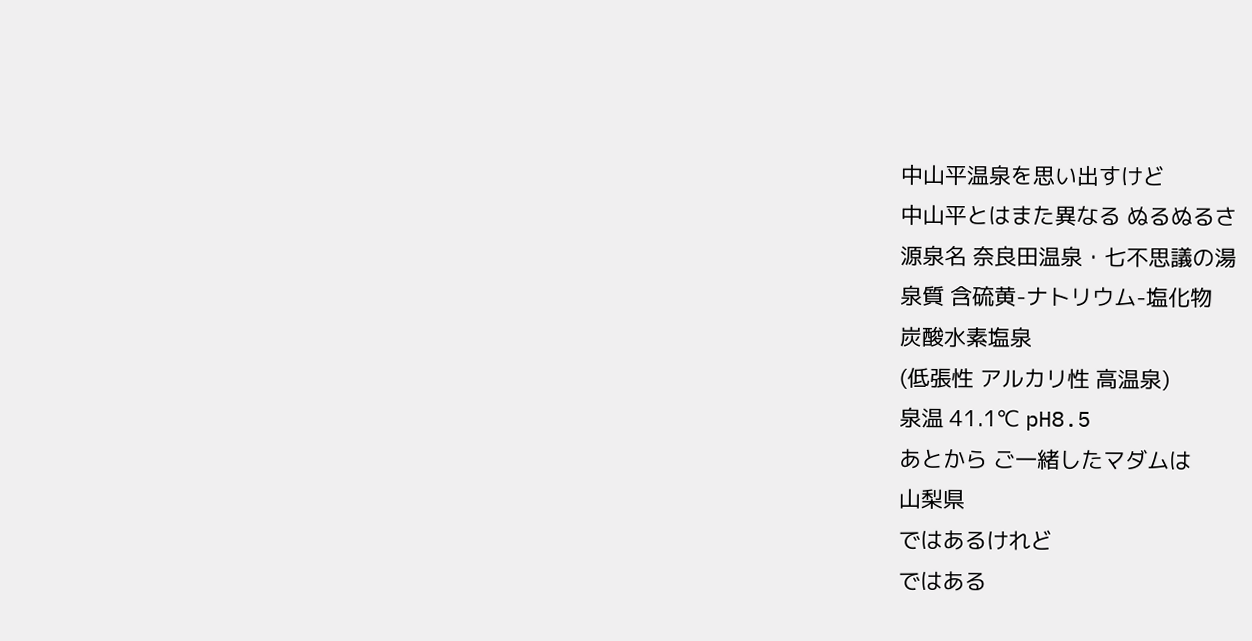中山平温泉を思い出すけど
中山平とはまた異なる ぬるぬるさ
源泉名 奈良田温泉・七不思議の湯
泉質 含硫黄-ナトリウム-塩化物
炭酸水素塩泉
(低張性 アルカリ性 高温泉)
泉温 41.1℃ pH8.5
あとから ご一緒したマダムは
山梨県
ではあるけれど
ではある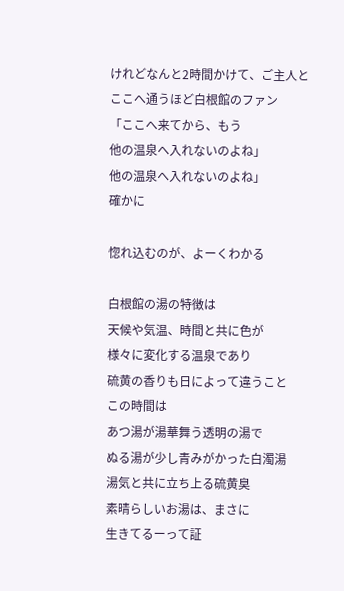けれどなんと2時間かけて、ご主人と
ここへ通うほど白根館のファン
「ここへ来てから、もう
他の温泉へ入れないのよね」
他の温泉へ入れないのよね」
確かに

惚れ込むのが、よーくわかる

白根館の湯の特徴は
天候や気温、時間と共に色が
様々に変化する温泉であり
硫黄の香りも日によって違うこと
この時間は
あつ湯が湯華舞う透明の湯で
ぬる湯が少し青みがかった白濁湯
湯気と共に立ち上る硫黄臭
素晴らしいお湯は、まさに
生きてるーって証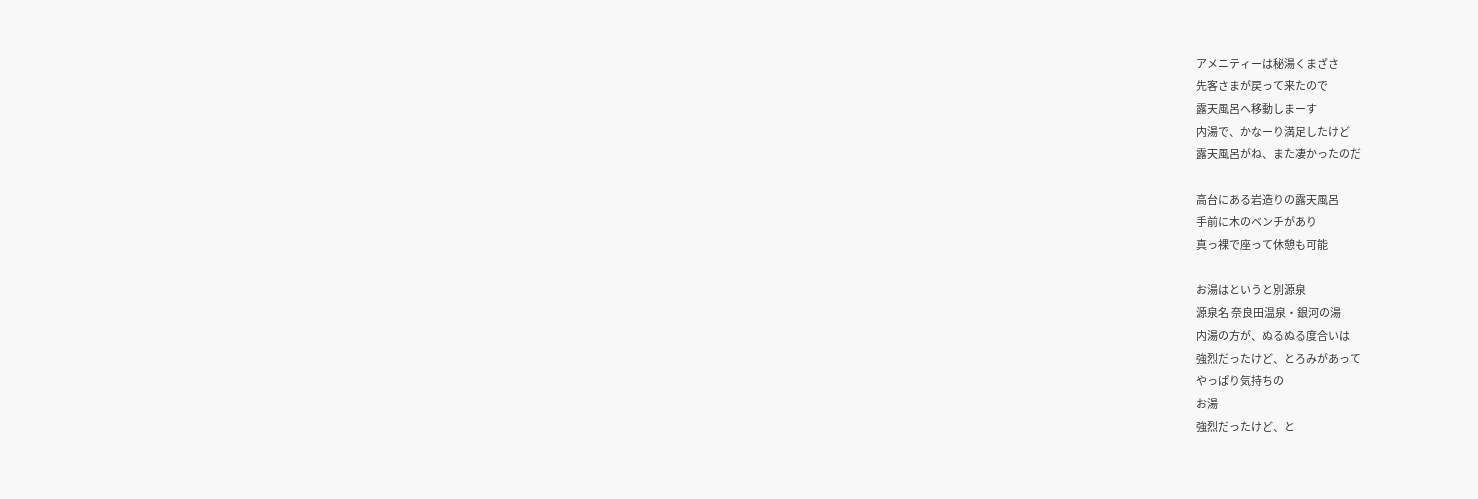アメニティーは秘湯くまざさ
先客さまが戻って来たので
露天風呂へ移動しまーす
内湯で、かなーり満足したけど
露天風呂がね、また凄かったのだ

高台にある岩造りの露天風呂
手前に木のベンチがあり
真っ裸で座って休憩も可能

お湯はというと別源泉
源泉名 奈良田温泉・銀河の湯
内湯の方が、ぬるぬる度合いは
強烈だったけど、とろみがあって
やっぱり気持ちの
お湯
強烈だったけど、と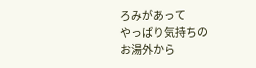ろみがあって
やっぱり気持ちの
お湯外から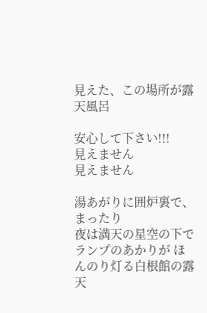見えた、この場所が露天風呂

安心して下さい!!!
見えません
見えません

湯あがりに囲炉裏で、まったり
夜は満天の星空の下で
ランプのあかりが ほんのり灯る白根館の露天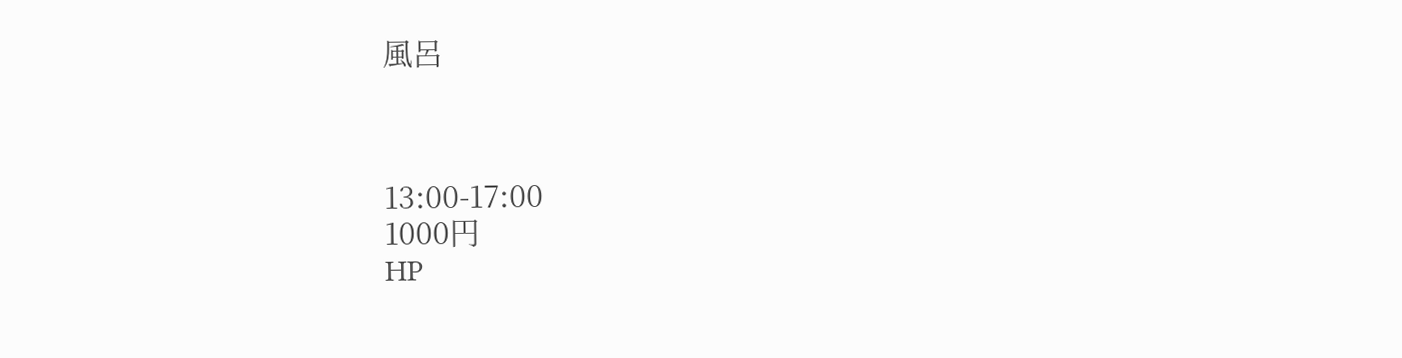風呂



13:00-17:00
1000円
HP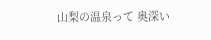山梨の温泉って 奥深い